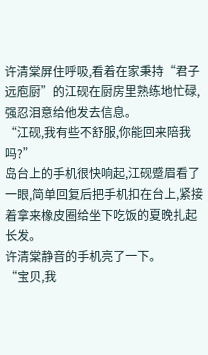许清棠屏住呼吸,看着在家秉持“君子远庖厨”的江砚在厨房里熟练地忙碌,强忍泪意给他发去信息。
“江砚,我有些不舒服,你能回来陪我吗?”
岛台上的手机很快响起,江砚蹙眉看了一眼,简单回复后把手机扣在台上,紧接着拿来橡皮圈给坐下吃饭的夏晚扎起长发。
许清棠静音的手机亮了一下。
“宝贝,我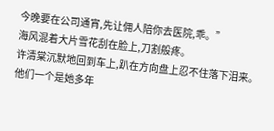今晚要在公司通宵,先让佣人陪你去医院,乖。”
海风混着大片雪花刮在脸上,刀割般疼。
许清棠沉默地回到车上,趴在方向盘上忍不住落下泪来。
他们一个是她多年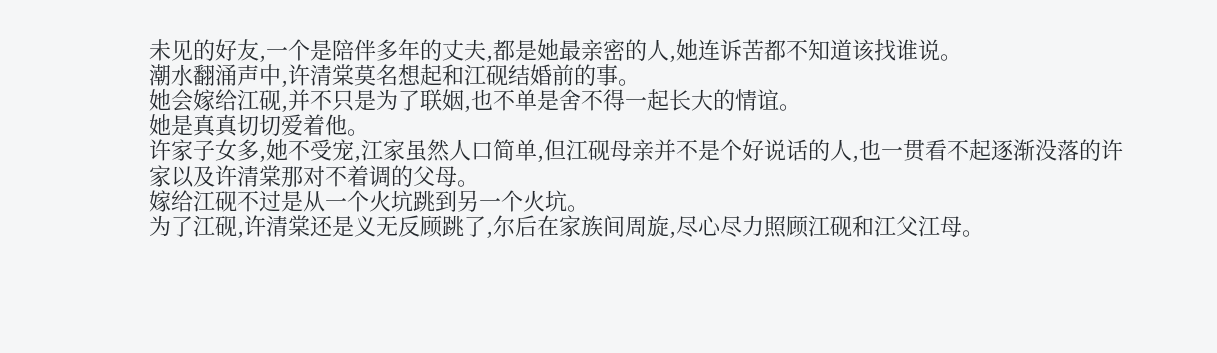未见的好友,一个是陪伴多年的丈夫,都是她最亲密的人,她连诉苦都不知道该找谁说。
潮水翻涌声中,许清棠莫名想起和江砚结婚前的事。
她会嫁给江砚,并不只是为了联姻,也不单是舍不得一起长大的情谊。
她是真真切切爱着他。
许家子女多,她不受宠,江家虽然人口简单,但江砚母亲并不是个好说话的人,也一贯看不起逐渐没落的许家以及许清棠那对不着调的父母。
嫁给江砚不过是从一个火坑跳到另一个火坑。
为了江砚,许清棠还是义无反顾跳了,尔后在家族间周旋,尽心尽力照顾江砚和江父江母。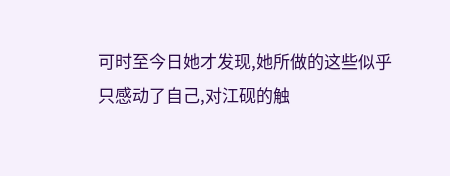可时至今日她才发现,她所做的这些似乎只感动了自己,对江砚的触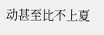动甚至比不上夏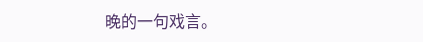晚的一句戏言。